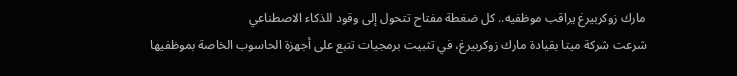مارك زوكربيرغ يراقب موظفيه.. كل ضغطة مفتاح تتحول إلى وقود للذكاء الاصطناعي
شرعت شركة ميتا بقيادة مارك زوكربيرغ، في تثبيت برمجيات تتبع على أجهزة الحاسوب الخاصة بموظفيها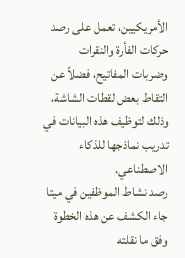الأمريكيين، تعمل على رصد حركات الفأرة والنقرات وضربات المفاتيح، فضلاً عن التقاط بعض لقطات الشاشة، وذلك لتوظيف هذه البيانات في تدريب نماذجها للذكاء الاصطناعي.
رصد نشاط الموظفين في ميتا
جاء الكشف عن هذه الخطوة وفق ما نقلته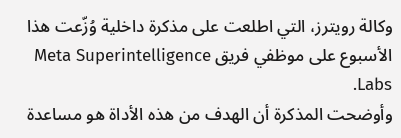وكالة رويترز، التي اطلعت على مذكرة داخلية وُزّعت هذا الأسبوع على موظفي فريق Meta Superintelligence Labs.
وأوضحت المذكرة أن الهدف من هذه الأداة هو مساعدة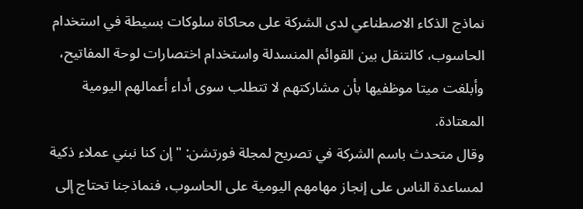نماذج الذكاء الاصطناعي لدى الشركة على محاكاة سلوكات بسيطة في استخدام الحاسوب، كالتنقل بين القوائم المنسدلة واستخدام اختصارات لوحة المفاتيح، وأبلغت ميتا موظفيها بأن مشاركتهم لا تتطلب سوى أداء أعمالهم اليومية المعتادة.
وقال متحدث باسم الشركة في تصريح لمجلة فورتشن: "إن كنا نبني عملاء ذكية لمساعدة الناس على إنجاز مهامهم اليومية على الحاسوب، فنماذجنا تحتاج إلى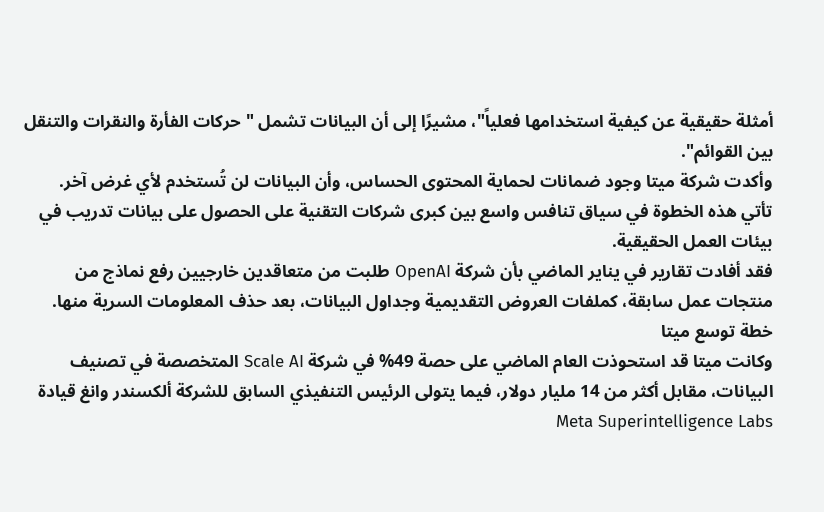أمثلة حقيقية عن كيفية استخدامها فعلياً"، مشيرًا إلى أن البيانات تشمل "حركات الفأرة والنقرات والتنقل بين القوائم".
وأكدت شركة ميتا وجود ضمانات لحماية المحتوى الحساس، وأن البيانات لن تُستخدم لأي غرض آخر.
تأتي هذه الخطوة في سياق تنافس واسع بين كبرى شركات التقنية على الحصول على بيانات تدريب في بيئات العمل الحقيقية.
فقد أفادت تقارير في يناير الماضي بأن شركة OpenAI طلبت من متعاقدين خارجيين رفع نماذج من منتجات عمل سابقة، كملفات العروض التقديمية وجداول البيانات، بعد حذف المعلومات السرية منها.
خطة توسع ميتا
وكانت ميتا قد استحوذت العام الماضي على حصة 49% في شركة Scale AI المتخصصة في تصنيف البيانات، مقابل أكثر من 14 مليار دولار، فيما يتولى الرئيس التنفيذي السابق للشركة ألكسندر وانغ قيادة Meta Superintelligence Labs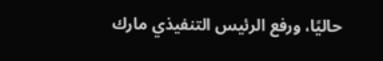حاليًا، ورفع الرئيس التنفيذي مارك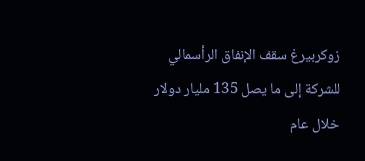زوكربيرغ سقف الإنفاق الرأسمالي للشركة إلى ما يصل 135 مليار دولار خلال عام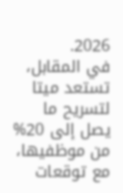2026.
في المقابل، تستعد ميتا لتسريح ما يصل إلى 20% من موظفيها، مع توقعات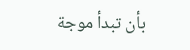بأن تبدأ موجة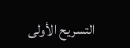التسريح الأولى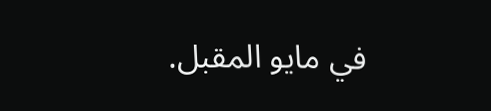في مايو المقبل.